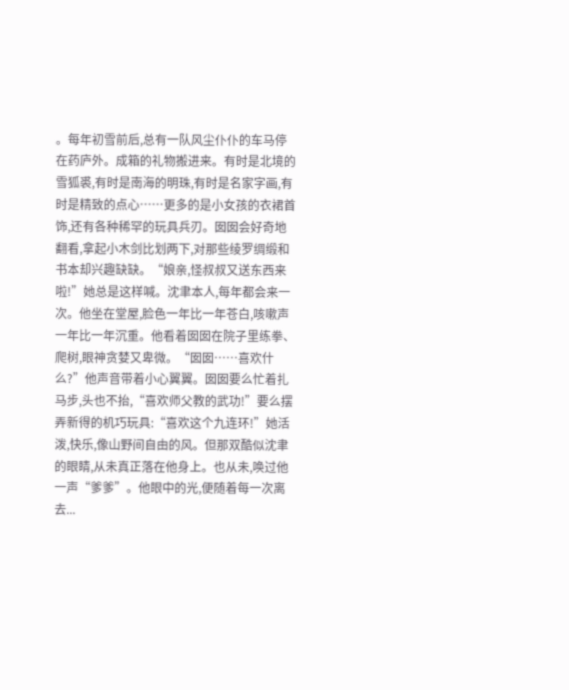。每年初雪前后,总有一队风尘仆仆的车马停在药庐外。成箱的礼物搬进来。有时是北境的雪狐裘,有时是南海的明珠,有时是名家字画,有时是精致的点心……更多的是小女孩的衣裙首饰,还有各种稀罕的玩具兵刃。囡囡会好奇地翻看,拿起小木剑比划两下,对那些绫罗绸缎和书本却兴趣缺缺。“娘亲,怪叔叔又送东西来啦!”她总是这样喊。沈聿本人,每年都会来一次。他坐在堂屋,脸色一年比一年苍白,咳嗽声一年比一年沉重。他看着囡囡在院子里练拳、爬树,眼神贪婪又卑微。“囡囡……喜欢什么?”他声音带着小心翼翼。囡囡要么忙着扎马步,头也不抬,“喜欢师父教的武功!”要么摆弄新得的机巧玩具:“喜欢这个九连环!”她活泼,快乐,像山野间自由的风。但那双酷似沈聿的眼睛,从未真正落在他身上。也从未,唤过他一声“爹爹”。他眼中的光,便随着每一次离去...